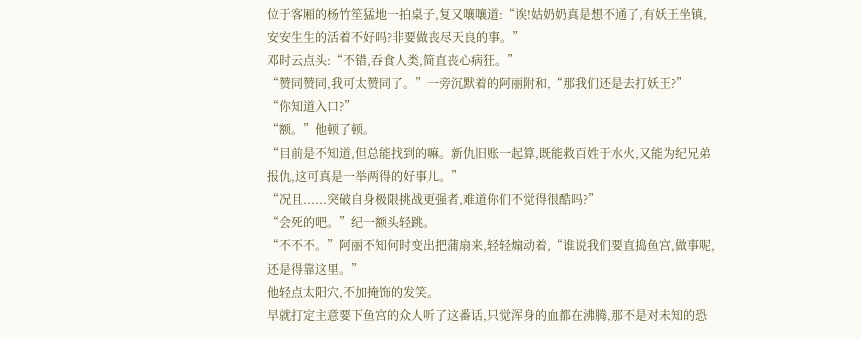位于客厢的杨竹笙猛地一拍桌子,复又嚷嚷道:“诶!姑奶奶真是想不通了,有妖王坐镇,安安生生的活着不好吗?非要做丧尽天良的事。”
邓时云点头:“不错,吞食人类,简直丧心病狂。”
“赞同赞同,我可太赞同了。”一旁沉默着的阿丽附和,“那我们还是去打妖王?”
“你知道入口?”
“额。”他顿了顿。
“目前是不知道,但总能找到的嘛。新仇旧账一起算,既能救百姓于水火,又能为纪兄弟报仇,这可真是一举两得的好事儿。”
“况且......突破自身极限挑战更强者,难道你们不觉得很酷吗?”
“会死的吧。”纪一额头轻跳。
“不不不。”阿丽不知何时变出把蒲扇来,轻轻煽动着,“谁说我们要直捣鱼宫,做事呢,还是得靠这里。”
他轻点太阳穴,不加掩饰的发笑。
早就打定主意要下鱼宫的众人听了这番话,只觉浑身的血都在沸腾,那不是对未知的恐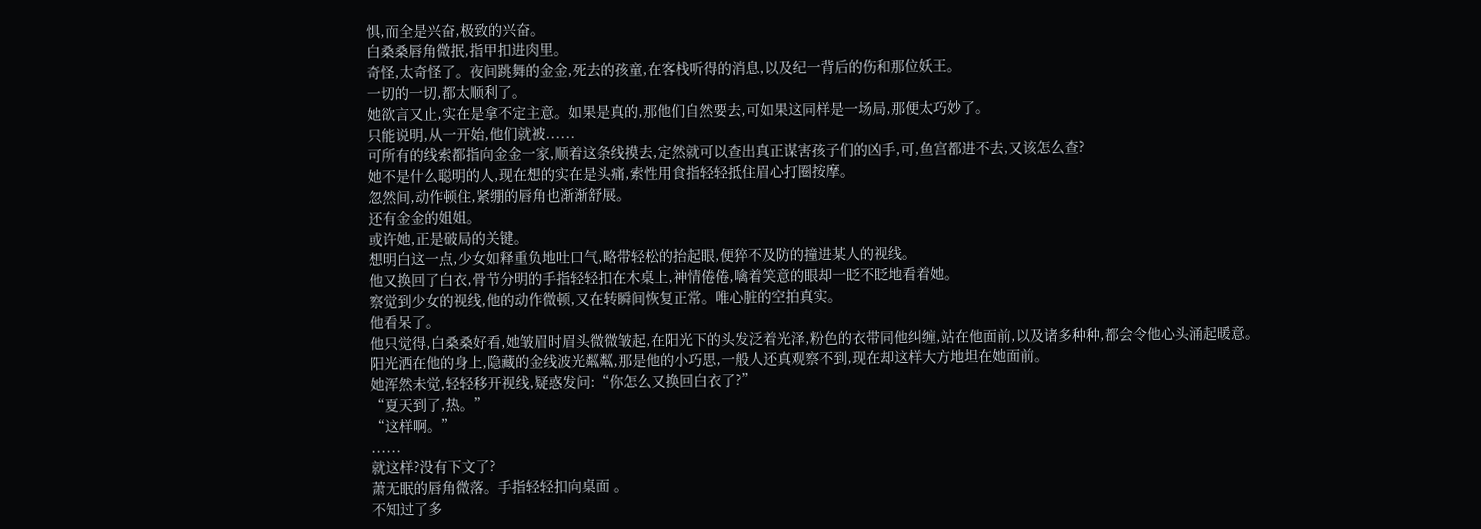惧,而全是兴奋,极致的兴奋。
白桑桑唇角微抿,指甲扣进肉里。
奇怪,太奇怪了。夜间跳舞的金金,死去的孩童,在客栈听得的消息,以及纪一背后的伤和那位妖王。
一切的一切,都太顺利了。
她欲言又止,实在是拿不定主意。如果是真的,那他们自然要去,可如果这同样是一场局,那便太巧妙了。
只能说明,从一开始,他们就被......
可所有的线索都指向金金一家,顺着这条线摸去,定然就可以查出真正谋害孩子们的凶手,可,鱼宫都进不去,又该怎么查?
她不是什么聪明的人,现在想的实在是头痛,索性用食指轻轻抵住眉心打圈按摩。
忽然间,动作顿住,紧绷的唇角也渐渐舒展。
还有金金的姐姐。
或许她,正是破局的关键。
想明白这一点,少女如释重负地吐口气,略带轻松的抬起眼,便猝不及防的撞进某人的视线。
他又换回了白衣,骨节分明的手指轻轻扣在木桌上,神情倦倦,噙着笑意的眼却一眨不眨地看着她。
察觉到少女的视线,他的动作微顿,又在转瞬间恢复正常。唯心脏的空拍真实。
他看呆了。
他只觉得,白桑桑好看,她皱眉时眉头微微皱起,在阳光下的头发泛着光泽,粉色的衣带同他纠缠,站在他面前,以及诸多种种,都会令他心头涌起暖意。
阳光洒在他的身上,隐藏的金线波光粼粼,那是他的小巧思,一般人还真观察不到,现在却这样大方地坦在她面前。
她浑然未觉,轻轻移开视线,疑惑发问:“你怎么又换回白衣了?”
“夏天到了,热。”
“这样啊。”
......
就这样?没有下文了?
萧无眠的唇角微落。手指轻轻扣向桌面 。
不知过了多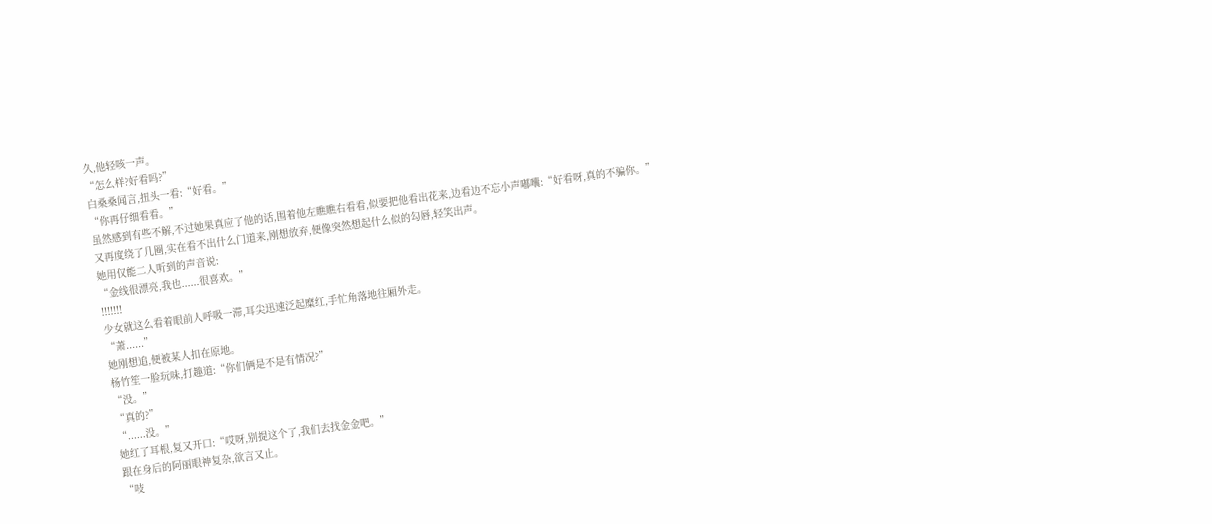久,他轻咳一声。
“怎么样?好看吗?”
白桑桑闻言,扭头一看:“好看。”
“你再仔细看看。”
虽然感到有些不解,不过她果真应了他的话,围着他左瞧瞧右看看,似要把他看出花来,边看边不忘小声嘟囔:“好看呀,真的不骗你。”
又再度绕了几圈,实在看不出什么门道来,刚想放弃,便像突然想起什么似的勾唇,轻笑出声。
她用仅能二人听到的声音说:
“金线很漂亮,我也......很喜欢。”
!!!!!!!
少女就这么看着眼前人呼吸一滞,耳尖迅速泛起糜红,手忙角落地往厢外走。
“萧......”
她刚想追,便被某人扣在原地。
杨竹笙一脸玩味,打趣道:“你们俩是不是有情况?”
“没。”
“真的?”
“......没。”
她红了耳根,复又开口:“哎呀,别提这个了,我们去找金金吧。”
跟在身后的阿丽眼神复杂,欲言又止。
“吱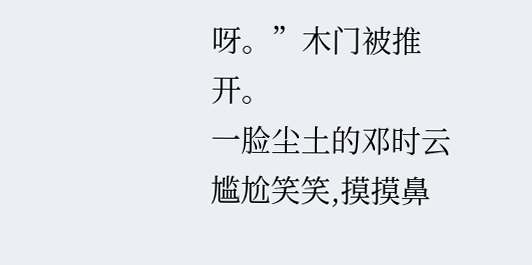呀。”木门被推开。
一脸尘土的邓时云尴尬笑笑,摸摸鼻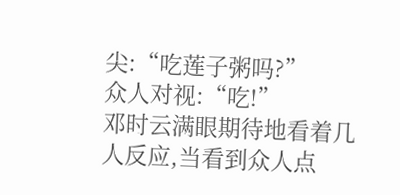尖:“吃莲子粥吗?”
众人对视:“吃!”
邓时云满眼期待地看着几人反应,当看到众人点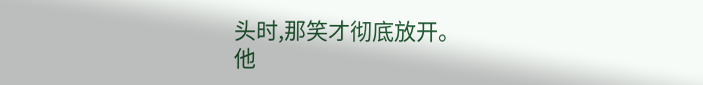头时,那笑才彻底放开。
他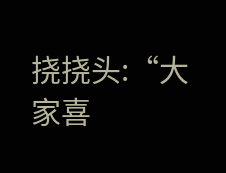挠挠头:“大家喜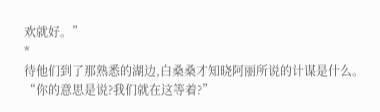欢就好。”
*
待他们到了那熟悉的湖边,白桑桑才知晓阿丽所说的计谋是什么。
“你的意思是说?我们就在这等着?”